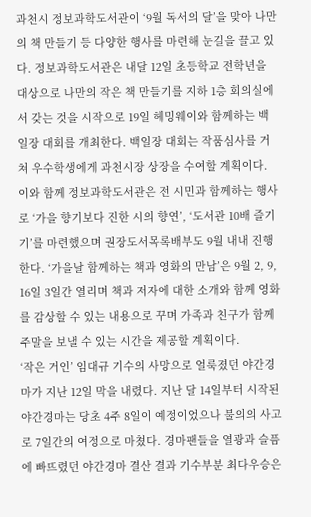과천시 정보과학도서관이 ‘9월 독서의 달’을 맞아 나만의 책 만들기 등 다양한 행사를 마련해 눈길을 끌고 있다. 정보과학도서관은 내달 12일 초등학교 전학년을 대상으로 나만의 작은 책 만들기를 지하 1층 회의실에서 갖는 것을 시작으로 19일 헤밍웨이와 함께하는 백일장 대회를 개최한다. 백일장 대회는 작품심사를 거쳐 우수학생에게 과천시장 상장을 수여할 계획이다. 이와 함께 정보과학도서관은 전 시민과 함께하는 행사로 ‘가을 향기보다 진한 시의 향연’, ‘도서관 10배 즐기기’를 마련했으며 권장도서목록배부도 9월 내내 진행한다. ‘가을날 함께하는 책과 영화의 만남’은 9월 2, 9, 16일 3일간 열리며 책과 저자에 대한 소개와 함께 영화를 감상할 수 있는 내용으로 꾸며 가족과 친구가 함께 주말을 보낼 수 있는 시간을 제공할 계획이다.
‘작은 거인’ 임대규 기수의 사망으로 얼룩졌던 야간경마가 지난 12일 막을 내렸다. 지난 달 14일부터 시작된 야간경마는 당초 4주 8일이 예정이었으나 불의의 사고로 7일간의 여정으로 마쳤다. 경마팬들을 열광과 슬픔에 빠뜨렸던 야간경마 결산 결과 기수부분 최다우승은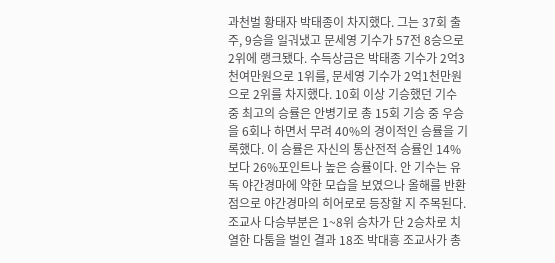과천벌 황태자 박태종이 차지했다. 그는 37회 출주, 9승을 일궈냈고 문세영 기수가 57전 8승으로 2위에 랭크됐다. 수득상금은 박태종 기수가 2억3천여만원으로 1위를, 문세영 기수가 2억1천만원으로 2위를 차지했다. 10회 이상 기승했던 기수 중 최고의 승률은 안병기로 총 15회 기승 중 우승을 6회나 하면서 무려 40%의 경이적인 승률을 기록했다. 이 승률은 자신의 통산전적 승률인 14%보다 26%포인트나 높은 승률이다. 안 기수는 유독 야간경마에 약한 모습을 보였으나 올해를 반환점으로 야간경마의 히어로로 등장할 지 주목된다. 조교사 다승부분은 1~8위 승차가 단 2승차로 치열한 다툼을 벌인 결과 18조 박대흥 조교사가 총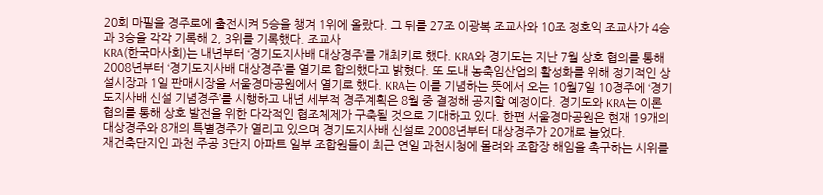20회 마필을 경주로에 출전시켜 5승을 챙겨 1위에 올랐다. 그 뒤를 27조 이광복 조교사와 10조 정호익 조교사가 4승과 3승을 각각 기록해 2, 3위를 기록했다. 조교사
KRA(한국마사회)는 내년부터 ‘경기도지사배 대상경주’를 개최키로 했다. KRA와 경기도는 지난 7월 상호 협의를 통해 2008년부터 ‘경기도지사배 대상경주’를 열기로 합의했다고 밝혔다. 또 도내 농축임산업의 활성화를 위해 정기적인 상설시장과 1일 판매시장을 서울경마공원에서 열기로 했다. KRA는 이를 기념하는 뜻에서 오는 10월7일 10경주에 ‘경기도지사배 신설 기념경주’를 시행하고 내년 세부적 경주계획은 8월 중 결정해 공지할 예정이다. 경기도와 KRA는 이론 협의를 통해 상호 발전을 위한 다각적인 협조체제가 구축될 것으로 기대하고 있다. 한편 서울경마공원은 현재 19개의 대상경주와 8개의 특별경주가 열리고 있으며 경기도지사배 신설로 2008년부터 대상경주가 20개로 늘었다.
재건축단지인 과천 주공 3단지 아파트 일부 조합원들이 최근 연일 과천시청에 몰려와 조합장 해임을 촉구하는 시위를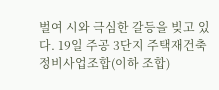벌여 시와 극심한 갈등을 빚고 있다. 19일 주공 3단지 주택재건축정비사업조합(이하 조합)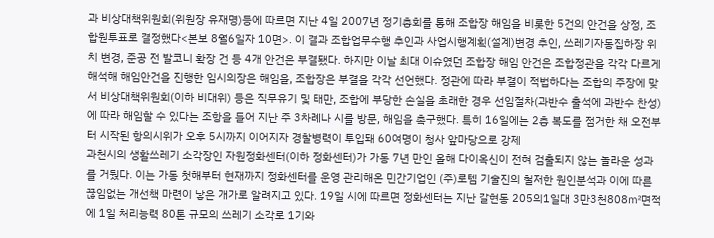과 비상대책위원회(위원장 유재명)등에 따르면 지난 4일 2007년 정기총회를 통해 조합장 해임을 비롯한 5건의 안건을 상정, 조합원투표로 결정했다<본보 8월6일자 10면>. 이 결과 조합업무수행 추인과 사업시행계획(설계)변경 추인, 쓰레기자동집하장 위치 변경, 준공 전 발코니 확장 건 등 4개 안건은 부결됐다. 하지만 이날 최대 이슈였던 조합장 해임 안건은 조합정관을 각각 다르게 해석해 해임안건을 진행한 임시의장은 해임을, 조합장은 부결을 각각 선언했다. 정관에 따라 부결이 적법하다는 조합의 주장에 맞서 비상대책위원회(이하 비대위) 등은 직무유기 및 태만, 조합에 부당한 손실을 초래한 경우 선임절차(과반수 출석에 과반수 찬성)에 따라 해임할 수 있다는 조항을 들어 지난 주 3차례나 시를 방문, 해임을 촉구했다. 특히 16일에는 2층 복도를 점거한 채 오전부터 시작된 항의시위가 오후 5시까지 이어지자 경찰병력이 투입돼 60여명이 청사 앞마당으로 강제
과천시의 생활쓰레기 소각장인 자원정화센터(이하 정화센터)가 가동 7년 만인 올해 다이옥신이 전혀 검출되지 않는 놀라운 성과를 거뒀다. 이는 가동 첫해부터 현재까지 정화센터를 운영 관리해온 민간기업인 (주)로템 기술진의 철저한 원인분석과 이에 따른 끊임없는 개선책 마련이 낳은 개가로 알려지고 있다. 19일 시에 따르면 정화센터는 지난 갈현동 205의1일대 3만3천808㎡면적에 1일 처리능력 80톤 규모의 쓰레기 소각로 1기와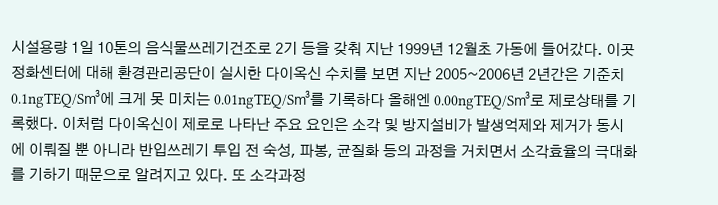시설용량 1일 10톤의 음식물쓰레기건조로 2기 등을 갖춰 지난 1999년 12월초 가동에 들어갔다. 이곳 정화센터에 대해 환경관리공단이 실시한 다이옥신 수치를 보면 지난 2005~2006년 2년간은 기준치 0.1ngTEQ/S㎥에 크게 못 미치는 0.01ngTEQ/S㎥를 기록하다 올해엔 0.00ngTEQ/S㎥로 제로상태를 기록했다. 이처럼 다이옥신이 제로로 나타난 주요 요인은 소각 및 방지설비가 발생억제와 제거가 동시에 이뤄질 뿐 아니라 반입쓰레기 투입 전 숙성, 파봉, 균질화 등의 과정을 거치면서 소각효율의 극대화를 기하기 때문으로 알려지고 있다. 또 소각과정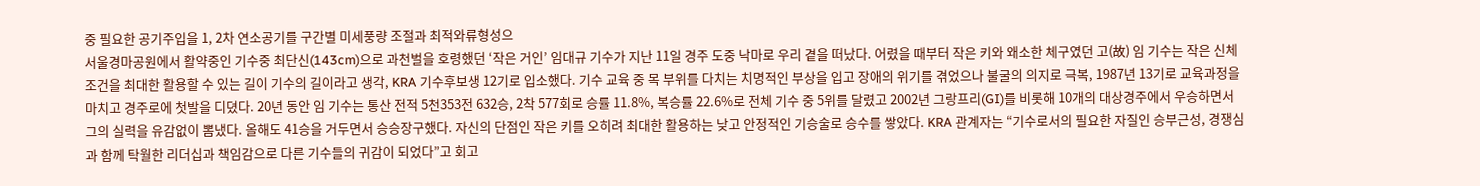중 필요한 공기주입을 1, 2차 연소공기를 구간별 미세풍량 조절과 최적와류형성으
서울경마공원에서 활약중인 기수중 최단신(143cm)으로 과천벌을 호령했던 ‘작은 거인’ 임대규 기수가 지난 11일 경주 도중 낙마로 우리 곁을 떠났다. 어렸을 때부터 작은 키와 왜소한 체구였던 고(故) 임 기수는 작은 신체 조건을 최대한 활용할 수 있는 길이 기수의 길이라고 생각, KRA 기수후보생 12기로 입소했다. 기수 교육 중 목 부위를 다치는 치명적인 부상을 입고 장애의 위기를 겪었으나 불굴의 의지로 극복, 1987년 13기로 교육과정을 마치고 경주로에 첫발을 디뎠다. 20년 동안 임 기수는 통산 전적 5천353전 632승, 2착 577회로 승률 11.8%, 복승률 22.6%로 전체 기수 중 5위를 달렸고 2002년 그랑프리(GI)를 비롯해 10개의 대상경주에서 우승하면서 그의 실력을 유감없이 뽐냈다. 올해도 41승을 거두면서 승승장구했다. 자신의 단점인 작은 키를 오히려 최대한 활용하는 낮고 안정적인 기승술로 승수를 쌓았다. KRA 관계자는 “기수로서의 필요한 자질인 승부근성, 경쟁심과 함께 탁월한 리더십과 책임감으로 다른 기수들의 귀감이 되었다”고 회고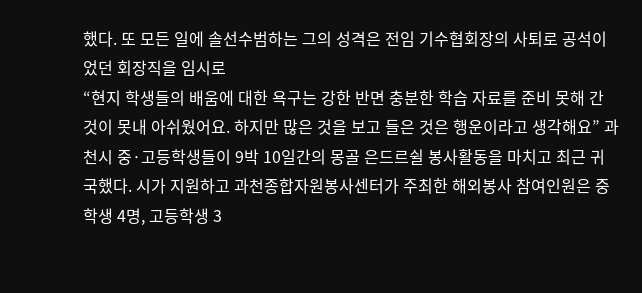했다. 또 모든 일에 솔선수범하는 그의 성격은 전임 기수협회장의 사퇴로 공석이었던 회장직을 임시로
“현지 학생들의 배움에 대한 욕구는 강한 반면 충분한 학습 자료를 준비 못해 간 것이 못내 아쉬웠어요. 하지만 많은 것을 보고 들은 것은 행운이라고 생각해요” 과천시 중·고등학생들이 9박 10일간의 몽골 은드르쉴 봉사활동을 마치고 최근 귀국했다. 시가 지원하고 과천종합자원봉사센터가 주최한 해외봉사 참여인원은 중학생 4명, 고등학생 3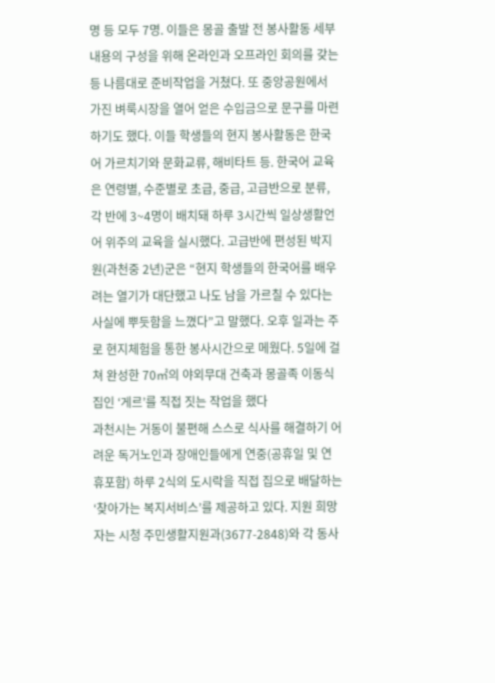명 등 모두 7명. 이들은 몽골 출발 전 봉사활동 세부내용의 구성을 위해 온라인과 오프라인 회의를 갖는 등 나름대로 준비작업을 거쳤다. 또 중앙공원에서 가진 벼룩시장을 열어 얻은 수입금으로 문구를 마련하기도 했다. 이들 학생들의 현지 봉사활동은 한국어 가르치기와 문화교류, 해비타트 등. 한국어 교육은 연령별, 수준별로 초급, 중급, 고급반으로 분류, 각 반에 3~4명이 배치돼 하루 3시간씩 일상생활언어 위주의 교육을 실시했다. 고급반에 편성된 박지원(과천중 2년)군은 “현지 학생들의 한국어를 배우려는 열기가 대단했고 나도 남을 가르칠 수 있다는 사실에 뿌듯함을 느꼈다”고 말했다. 오후 일과는 주로 현지체험을 통한 봉사시간으로 메웠다. 5일에 걸쳐 완성한 70㎡의 야외무대 건축과 몽골족 이동식 집인 ‘게르’를 직접 짓는 작업을 했다
과천시는 거동이 불편해 스스로 식사를 해결하기 어려운 독거노인과 장애인들에게 연중(공휴일 및 연휴포함) 하루 2식의 도시락을 직접 집으로 배달하는 ‘찾아가는 복지서비스’를 제공하고 있다. 지원 희망자는 시청 주민생활지원과(3677-2848)와 각 동사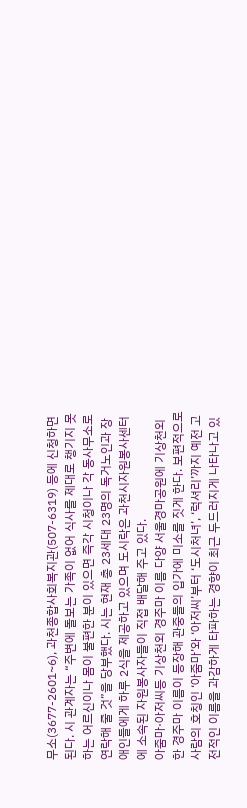무소(3677-2601~6), 과천종합사회복지관(507-6319) 등에 신청하면 된다. 시 관계자는 “주변에 돌보는 가족이 없어 식사를 제대로 챙기지 못하는 어르신이나 몸이 불편한 분이 있으면 즉각 시청이나 각 동사무소로 연락해 줄 것”을 당부했다. 시는 현재 총 23세대 23명의 독거노인과 장애인들에게 하루 2식을 제공하고 있으며 도시락은 과천시자원봉사센터에 소속된 자원봉사자들이 직접 배달해 주고 있다.
아줌마·아저씨등 기상천외 경주마 이름 다양 서울경마공원에 기상천외한 경주마 이름이 등장해 관중들의 입가에 미소를 짓게 한다. 보편적으로 사람의 호칭인 ‘아줌마’와 ‘아저씨’부터 ‘도시처녀’, ‘럭셔리’까지 예전 고전적인 이름을 과감하게 타파하는 경향이 최근 두드러지게 나타나고 있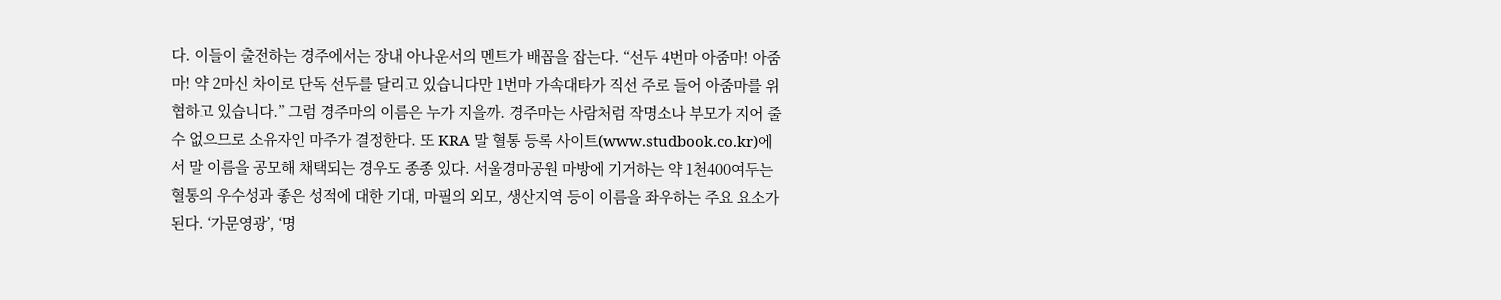다. 이들이 출전하는 경주에서는 장내 아나운서의 멘트가 배꼽을 잡는다. “선두 4번마 아줌마! 아줌마! 약 2마신 차이로 단독 선두를 달리고 있습니다만 1번마 가속대타가 직선 주로 들어 아줌마를 위협하고 있습니다.” 그럼 경주마의 이름은 누가 지을까. 경주마는 사람처럼 작명소나 부모가 지어 줄 수 없으므로 소유자인 마주가 결정한다. 또 KRA 말 혈통 등록 사이트(www.studbook.co.kr)에서 말 이름을 공모해 채택되는 경우도 종종 있다. 서울경마공원 마방에 기거하는 약 1천400여두는 혈통의 우수성과 좋은 성적에 대한 기대, 마필의 외모, 생산지역 등이 이름을 좌우하는 주요 요소가 된다. ‘가문영광’, ‘명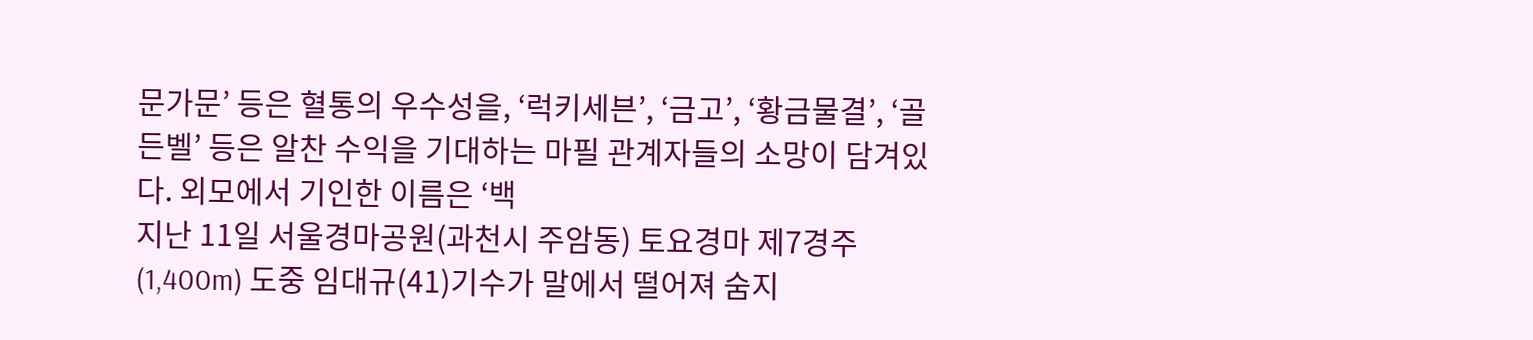문가문’ 등은 혈통의 우수성을, ‘럭키세븐’, ‘금고’, ‘황금물결’, ‘골든벨’ 등은 알찬 수익을 기대하는 마필 관계자들의 소망이 담겨있다. 외모에서 기인한 이름은 ‘백
지난 11일 서울경마공원(과천시 주암동) 토요경마 제7경주(1,400m) 도중 임대규(41)기수가 말에서 떨어져 숨지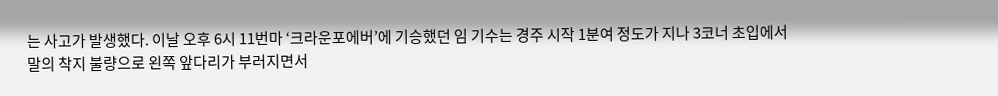는 사고가 발생했다. 이날 오후 6시 11번마 ‘크라운포에버’에 기승했던 임 기수는 경주 시작 1분여 정도가 지나 3코너 초입에서 말의 착지 불량으로 왼쪽 앞다리가 부러지면서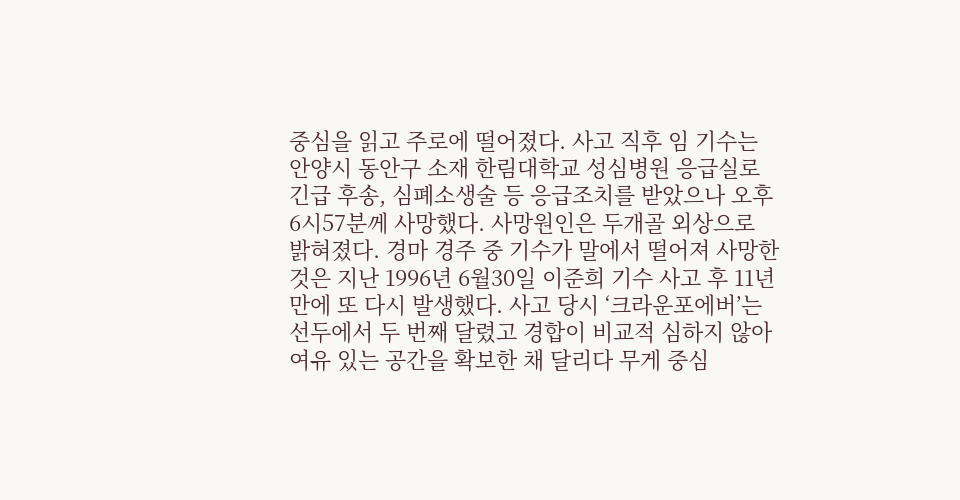중심을 읽고 주로에 떨어졌다. 사고 직후 임 기수는 안양시 동안구 소재 한림대학교 성심병원 응급실로 긴급 후송, 심폐소생술 등 응급조치를 받았으나 오후 6시57분께 사망했다. 사망원인은 두개골 외상으로 밝혀졌다. 경마 경주 중 기수가 말에서 떨어져 사망한 것은 지난 1996년 6월30일 이준희 기수 사고 후 11년 만에 또 다시 발생했다. 사고 당시 ‘크라운포에버’는 선두에서 두 번째 달렸고 경합이 비교적 심하지 않아 여유 있는 공간을 확보한 채 달리다 무게 중심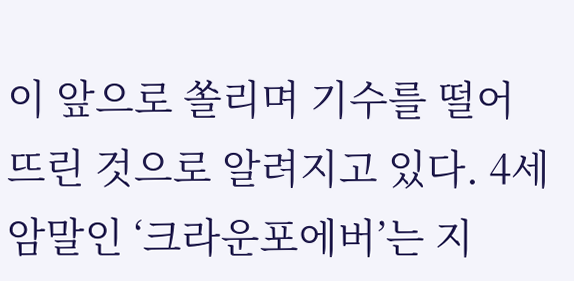이 앞으로 쏠리며 기수를 떨어뜨린 것으로 알려지고 있다. 4세 암말인 ‘크라운포에버’는 지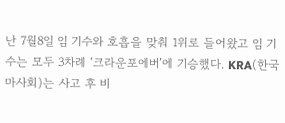난 7월8일 임 기수와 호흡을 맞춰 1위로 들어왔고 임 기수는 모두 3차례 ‘크라운포에버’에 기승했다. KRA(한국마사회)는 사고 후 비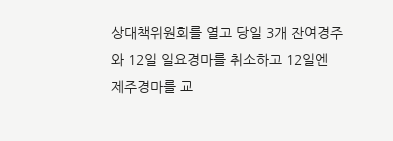상대책위원회를 열고 당일 3개 잔여경주와 12일 일요경마를 취소하고 12일엔 제주경마를 교